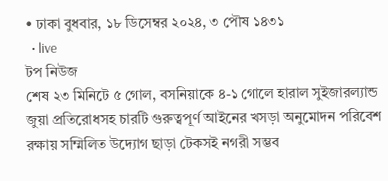• ঢাকা বুধবার, ১৮ ডিসেম্বর ২০২৪, ৩ পৌষ ১৪৩১
  • live
টপ নিউজ
শেষ ২৩ মিনিটে ৫ গোল, বসনিয়াকে ৪-১ গোলে হারাল সুইজারল্যান্ড জুয়া প্রতিরোধসহ চারটি গুরুত্বপূর্ণ আইনের খসড়া অনুমোদন পরিবেশ রক্ষায় সম্মিলিত উদ্যোগ ছাড়া টেকসই নগরী সম্ভব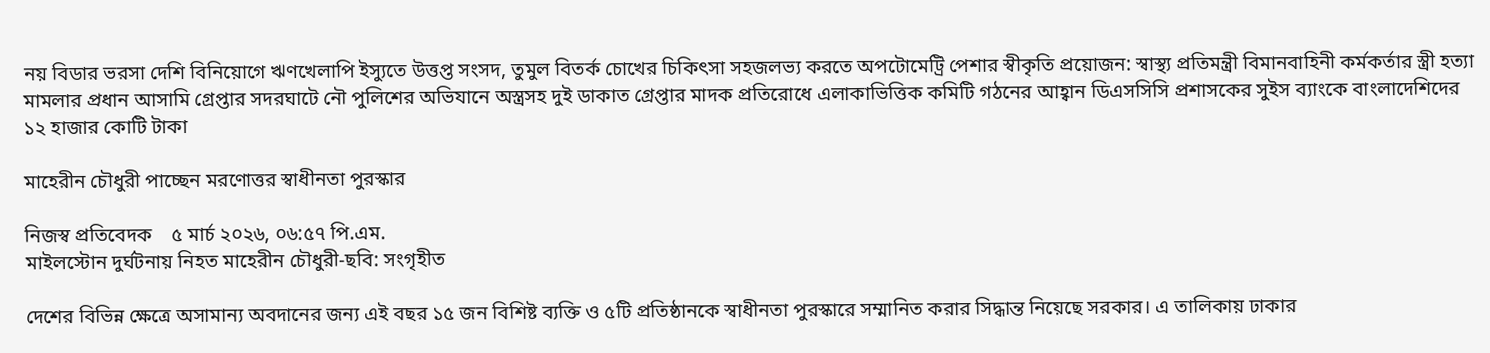নয় বিডার ভরসা দেশি বিনিয়োগে ঋণখেলাপি ইস্যুতে উত্তপ্ত সংসদ, তুমুল বিতর্ক চোখের চিকিৎসা সহজলভ্য করতে অপটোমেট্রি পেশার স্বীকৃতি প্রয়োজন: স্বাস্থ্য প্রতিমন্ত্রী বিমানবাহিনী কর্মকর্তার স্ত্রী হত্যা মামলার প্রধান আসামি গ্রেপ্তার সদরঘাটে নৌ পুলিশের অভিযানে অস্ত্রসহ দুই ডাকাত গ্রেপ্তার মাদক প্রতিরোধে এলাকাভিত্তিক কমিটি গঠনের আহ্বান ডিএসসিসি প্রশাসকের সুইস ব্যাংকে বাংলাদেশিদের ১২ হাজার কোটি টাকা

মাহেরীন চৌধুরী পাচ্ছেন মরণোত্তর স্বাধীনতা পুরস্কার

নিজস্ব প্রতিবেদক    ৫ মার্চ ২০২৬, ০৬:৫৭ পি.এম.
মাইলস্টোন দুর্ঘটনায় নিহত মাহেরীন চৌধুরী-ছবি: সংগৃহীত

দেশের বিভিন্ন ক্ষেত্রে অসামান্য অবদানের জন্য এই বছর ১৫ জন বিশিষ্ট ব্যক্তি ও ৫টি প্রতিষ্ঠানকে স্বাধীনতা পুরস্কারে সম্মানিত করার সিদ্ধান্ত নিয়েছে সরকার। এ তালিকায় ঢাকার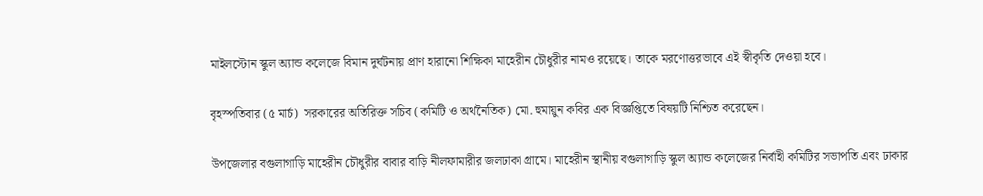মাইলস্টোন স্কুল অ্যান্ড কলেজে বিমান দুর্ঘটনায় প্রাণ হারানো শিক্ষিকা মাহেরীন চৌধুরীর নামও রয়েছে। তাকে মরণোত্তরভাবে এই স্বীকৃতি দেওয়া হবে।

বৃহস্পতিবার (৫ মার্চ)  সরকারের অতিরিক্ত সচিব (কমিটি ও অর্থনৈতিক) মো. হুমায়ুন কবির এক বিজ্ঞপ্তিতে বিষয়টি নিশ্চিত করেছেন।

উপজেলার বগুলাগাড়ি মাহেরীন চৌধুরীর বাবার বাড়ি নীলফামারীর জলঢাকা গ্রামে। মাহেরীন স্থানীয় বগুলাগাড়ি স্কুল অ্যান্ড কলেজের নির্বাহী কমিটির সভাপতি এবং ঢাকার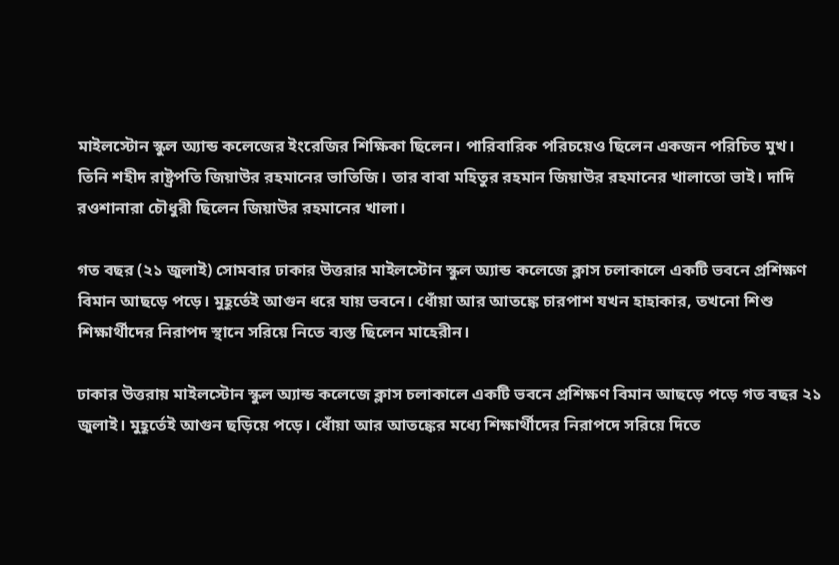মাইলস্টোন স্কুল অ্যান্ড কলেজের ইংরেজির শিক্ষিকা ছিলেন। পারিবারিক পরিচয়েও ছিলেন একজন পরিচিত মুখ। তিনি শহীদ রাষ্ট্রপতি জিয়াউর রহমানের ভাতিজি। তার বাবা মহিতুর রহমান জিয়াউর রহমানের খালাতো ভাই। দাদি রওশানারা চৌধুরী ছিলেন জিয়াউর রহমানের খালা।

গত বছর (২১ জুলাই) সোমবার ঢাকার উত্তরার মাইলস্টোন স্কুল অ্যান্ড কলেজে ক্লাস চলাকালে একটি ভবনে প্রশিক্ষণ বিমান আছড়ে পড়ে। মুহূর্তেই আগুন ধরে যায় ভবনে। ধোঁয়া আর আতঙ্কে চারপাশ যখন হাহাকার, তখনো শিশু শিক্ষার্থীদের নিরাপদ স্থানে সরিয়ে নিতে ব্যস্ত ছিলেন মাহেরীন।

ঢাকার উত্তরায় মাইলস্টোন স্কুল অ্যান্ড কলেজে ক্লাস চলাকালে একটি ভবনে প্রশিক্ষণ বিমান আছড়ে পড়ে গত বছর ২১ জুলাই। মুহূর্তেই আগুন ছড়িয়ে পড়ে। ধোঁয়া আর আতঙ্কের মধ্যে শিক্ষার্থীদের নিরাপদে সরিয়ে দিতে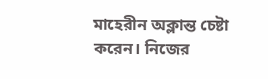মাহেরীন অক্লান্ত চেষ্টা করেন। নিজের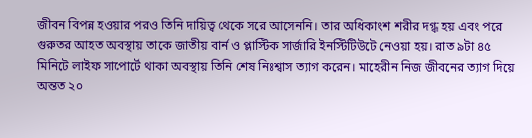জীবন বিপন্ন হওয়ার পরও তিনি দায়িত্ব থেকে সরে আসেননি। তার অধিকাংশ শরীর দগ্ধ হয় এবং পরে গুরুতর আহত অবস্থায় তাকে জাতীয় বার্ন ও প্লাস্টিক সার্জারি ইনস্টিটিউটে নেওয়া হয়। রাত ৯টা ৪৫ মিনিটে লাইফ সাপোর্টে থাকা অবস্থায় তিনি শেষ নিঃশ্বাস ত্যাগ করেন। মাহেরীন নিজ জীবনের ত্যাগ দিয়ে অন্তত ২০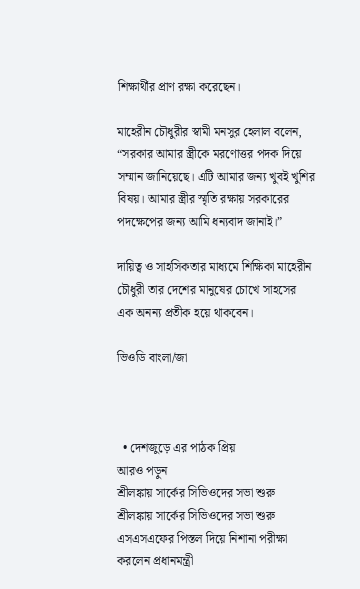শিক্ষার্থীর প্রাণ রক্ষা করেছেন।

মাহেরীন চৌধুরীর স্বামী মনসুর হেলাল বলেন, “সরকার আমার স্ত্রীকে মরণোত্তর পদক দিয়ে সম্মান জানিয়েছে। এটি আমার জন্য খুবই খুশির বিষয়। আমার স্ত্রীর স্মৃতি রক্ষায় সরকারের পদক্ষেপের জন্য আমি ধন্যবাদ জানাই।”

দায়িত্ব ও সাহসিকতার মাধ্যমে শিক্ষিকা মাহেরীন চৌধুরী তার দেশের মানুষের চোখে সাহসের এক অনন্য প্রতীক হয়ে থাকবেন।

ভিওডি বাংলা/জা



  • দেশজুড়ে এর পাঠক প্রিয়
আরও পড়ুন
শ্রীলঙ্কায় সার্কের সিভিওদের সভা শুরু
শ্রীলঙ্কায় সার্কের সিভিওদের সভা শুরু
এসএসএফের পিস্তল দিয়ে নিশানা পরীক্ষা করলেন প্রধানমন্ত্রী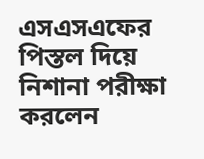এসএসএফের পিস্তল দিয়ে নিশানা পরীক্ষা করলেন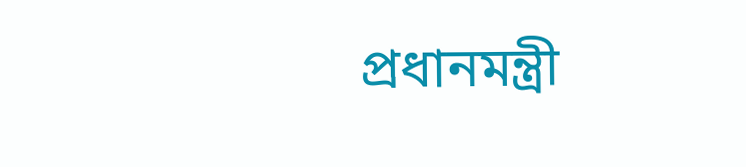প্রধানমন্ত্রী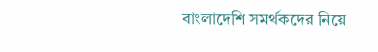বাংলাদেশি সমর্থকদের নিয়ে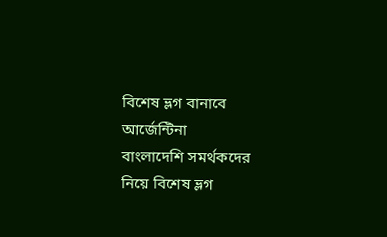বিশেষ ভ্লগ বানাবে আর্জেন্টিনা
বাংলাদেশি সমর্থকদের নিয়ে বিশেষ ভ্লগ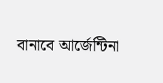বানাবে আর্জেন্টিনা